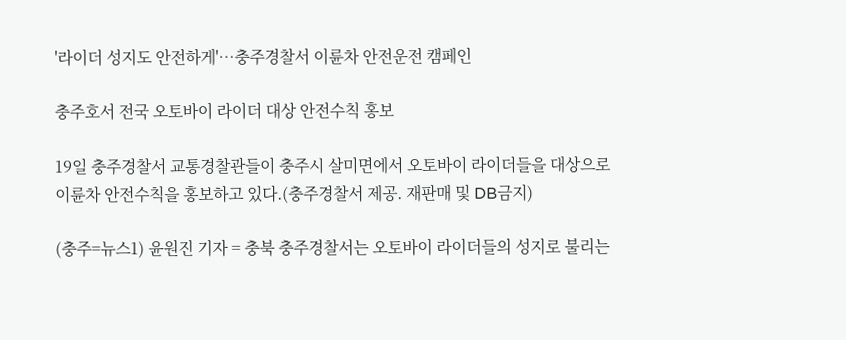'라이더 성지도 안전하게'…충주경찰서 이륜차 안전운전 캠페인

충주호서 전국 오토바이 라이더 대상 안전수칙 홍보

19일 충주경찰서 교통경찰관들이 충주시 살미면에서 오토바이 라이더들을 대상으로 이륜차 안전수칙을 홍보하고 있다.(충주경찰서 제공. 재판매 및 DB금지)

(충주=뉴스1) 윤원진 기자 = 충북 충주경찰서는 오토바이 라이더들의 성지로 불리는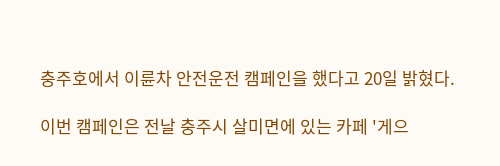충주호에서 이륜차 안전운전 캠페인을 했다고 20일 밝혔다.

이번 캠페인은 전날 충주시 살미면에 있는 카페 '게으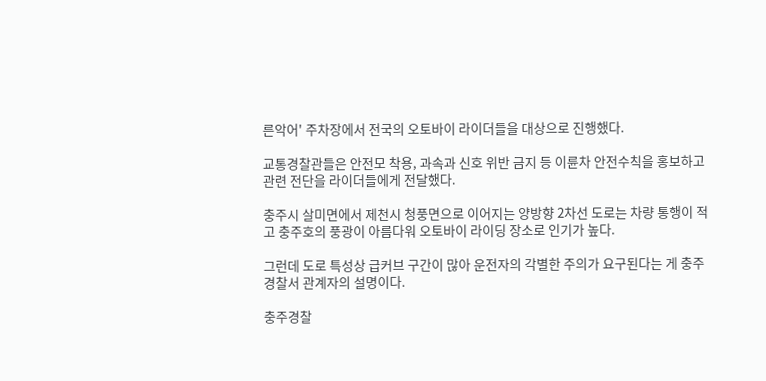른악어' 주차장에서 전국의 오토바이 라이더들을 대상으로 진행했다.

교통경찰관들은 안전모 착용, 과속과 신호 위반 금지 등 이륜차 안전수칙을 홍보하고 관련 전단을 라이더들에게 전달했다.

충주시 살미면에서 제천시 청풍면으로 이어지는 양방향 2차선 도로는 차량 통행이 적고 충주호의 풍광이 아름다워 오토바이 라이딩 장소로 인기가 높다.

그런데 도로 특성상 급커브 구간이 많아 운전자의 각별한 주의가 요구된다는 게 충주경찰서 관계자의 설명이다.

충주경찰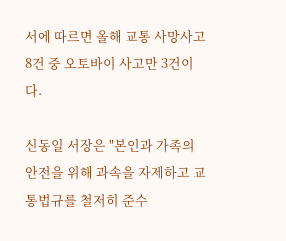서에 따르면 올해 교통 사망사고 8건 중 오토바이 사고만 3건이다.

신동일 서장은 "본인과 가족의 안전을 위해 과속을 자제하고 교통법규를 철저히 준수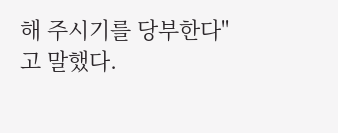해 주시기를 당부한다"고 말했다.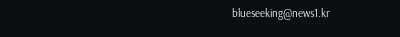blueseeking@news1.kr